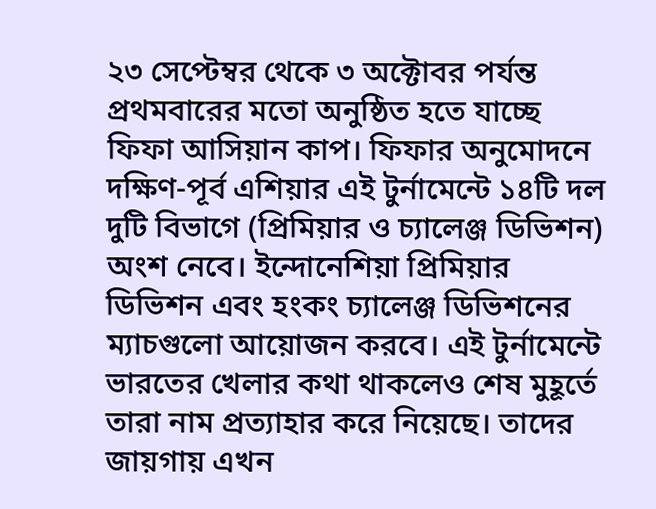২৩ সেপ্টেম্বর থেকে ৩ অক্টোবর পর্যন্ত প্রথমবারের মতো অনুষ্ঠিত হতে যাচ্ছে ফিফা আসিয়ান কাপ। ফিফার অনুমোদনে দক্ষিণ-পূর্ব এশিয়ার এই টুর্নামেন্টে ১৪টি দল দুটি বিভাগে (প্রিমিয়ার ও চ্যালেঞ্জ ডিভিশন) অংশ নেবে। ইন্দোনেশিয়া প্রিমিয়ার ডিভিশন এবং হংকং চ্যালেঞ্জ ডিভিশনের ম্যাচগুলো আয়োজন করবে। এই টুর্নামেন্টে ভারতের খেলার কথা থাকলেও শেষ মুহূর্তে তারা নাম প্রত্যাহার করে নিয়েছে। তাদের জায়গায় এখন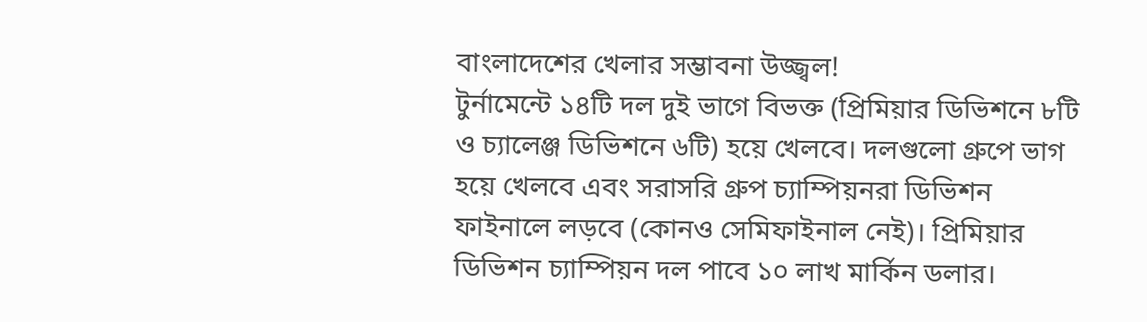বাংলাদেশের খেলার সম্ভাবনা উজ্জ্বল!
টুর্নামেন্টে ১৪টি দল দুই ভাগে বিভক্ত (প্রিমিয়ার ডিভিশনে ৮টি ও চ্যালেঞ্জ ডিভিশনে ৬টি) হয়ে খেলবে। দলগুলো গ্রুপে ভাগ হয়ে খেলবে এবং সরাসরি গ্রুপ চ্যাম্পিয়নরা ডিভিশন ফাইনালে লড়বে (কোনও সেমিফাইনাল নেই)। প্রিমিয়ার ডিভিশন চ্যাম্পিয়ন দল পাবে ১০ লাখ মার্কিন ডলার।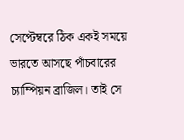সেপ্টেম্বরে ঠিক একই সময়ে ভারতে আসছে পাঁচবারের চ্যাম্পিয়ন ব্রাজিল। তাই সে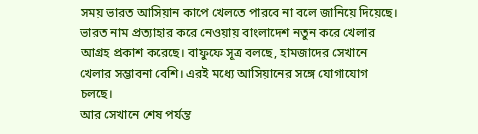সময় ভারত আসিয়ান কাপে খেলতে পারবে না বলে জানিয়ে দিয়েছে।
ভারত নাম প্রত্যাহার করে নেওয়ায় বাংলাদেশ নতুন করে খেলার আগ্রহ প্রকাশ করেছে। বাফুফে সূত্র বলছে, হামজাদের সেখানে খেলার সম্ভাবনা বেশি। এরই মধ্যে আসিয়ানের সঙ্গে যোগাযোগ চলছে।
আর সেখানে শেষ পর্যন্ত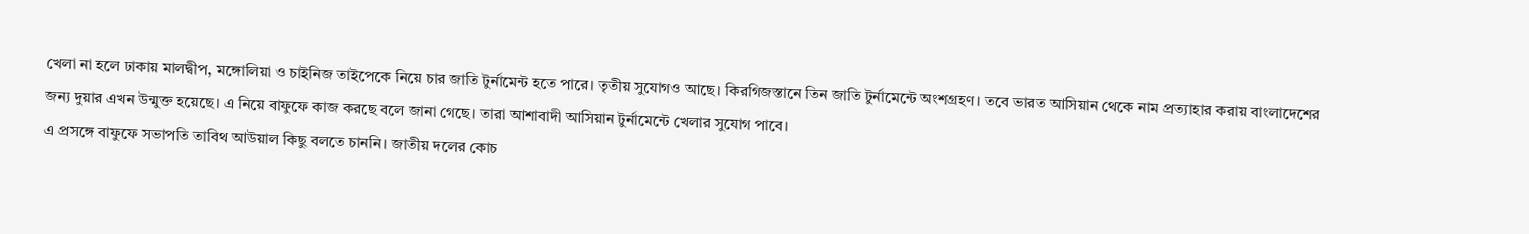খেলা না হলে ঢাকায় মালদ্বীপ, মঙ্গোলিয়া ও চাইনিজ তাইপেকে নিয়ে চার জাতি টুর্নামেন্ট হতে পারে। তৃতীয় সুযোগও আছে। কিরগিজস্তানে তিন জাতি টুর্নামেন্টে অংশগ্রহণ। তবে ভারত আসিয়ান থেকে নাম প্রত্যাহার করায় বাংলাদেশের জন্য দুয়ার এখন উন্মুক্ত হয়েছে। এ নিয়ে বাফুফে কাজ করছে বলে জানা গেছে। তারা আশাবাদী আসিয়ান টুর্নামেন্টে খেলার সুযোগ পাবে।
এ প্রসঙ্গে বাফুফে সভাপতি তাবিথ আউয়াল কিছু বলতে চাননি। জাতীয় দলের কোচ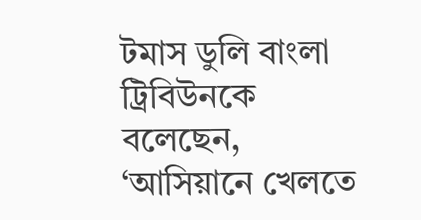টমাস ডুলি বাংলা ট্রিবিউনকে বলেছেন, ‘আসিয়ানে খেলতে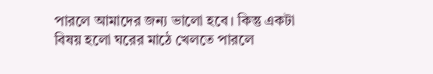পারলে আমাদের জন্য ভালো হবে। কিন্তু একটা বিষয় হলো ঘরের মাঠে খেলতে পারলে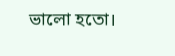ভালো হতো।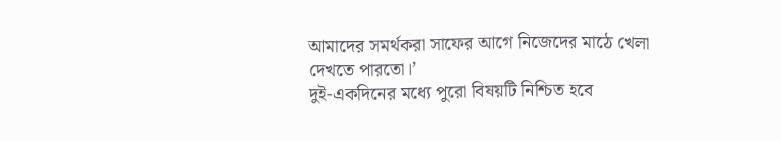আমাদের সমর্থকরা সাফের আগে নিজেদের মাঠে খেলা দেখতে পারতো।’
দুই-একদিনের মধ্যে পুরো বিষয়টি নিশ্চিত হবে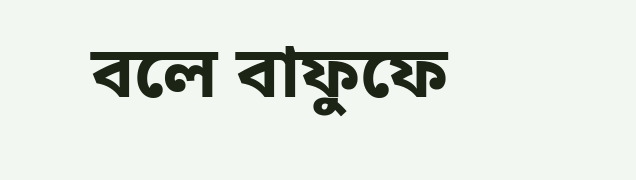বলে বাফুফে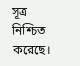সূত্র নিশ্চিত করেছে।